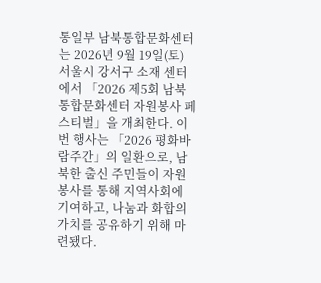통일부 남북통합문화센터는 2026년 9월 19일(토) 서울시 강서구 소재 센터에서 「2026 제5회 남북통합문화센터 자원봉사 페스티벌」을 개최한다. 이번 행사는 「2026 평화바람주간」의 일환으로, 남북한 출신 주민들이 자원봉사를 통해 지역사회에 기여하고, 나눔과 화합의 가치를 공유하기 위해 마련됐다.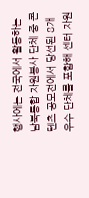행사에는 전국에서 활동하는 남북통합 자원봉사 단체 중 콘텐츠 공모전에서 당선된 8개 우수 단체를 포함해 센터 자원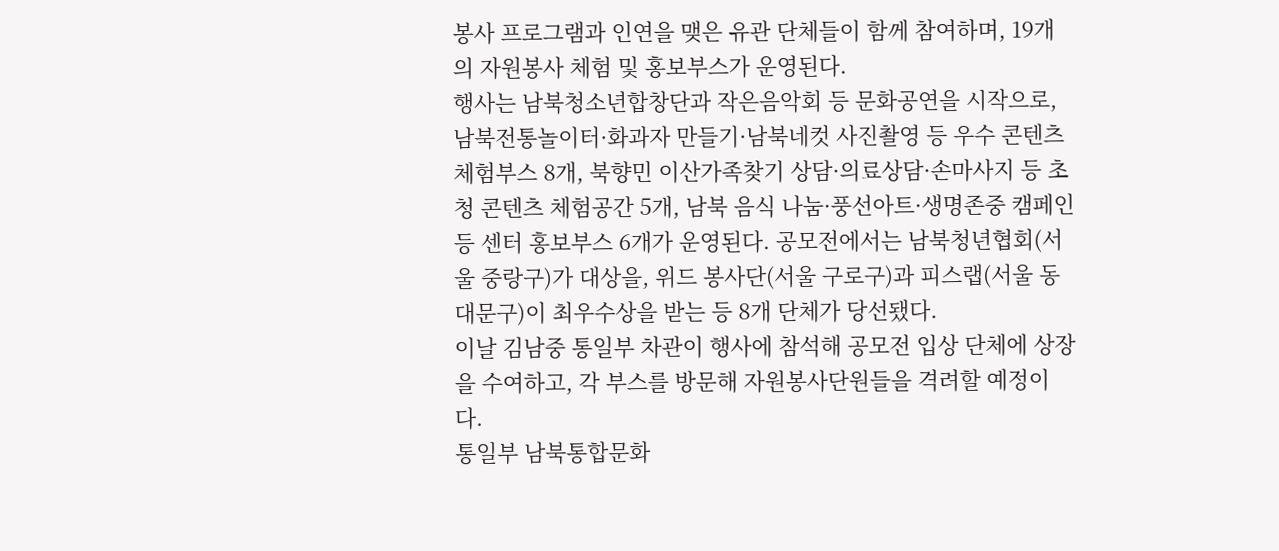봉사 프로그램과 인연을 맺은 유관 단체들이 함께 참여하며, 19개의 자원봉사 체험 및 홍보부스가 운영된다.
행사는 남북청소년합창단과 작은음악회 등 문화공연을 시작으로, 남북전통놀이터·화과자 만들기·남북네컷 사진촬영 등 우수 콘텐츠 체험부스 8개, 북향민 이산가족찾기 상담·의료상담·손마사지 등 초청 콘텐츠 체험공간 5개, 남북 음식 나눔·풍선아트·생명존중 캠페인 등 센터 홍보부스 6개가 운영된다. 공모전에서는 남북청년협회(서울 중랑구)가 대상을, 위드 봉사단(서울 구로구)과 피스랩(서울 동대문구)이 최우수상을 받는 등 8개 단체가 당선됐다.
이날 김남중 통일부 차관이 행사에 참석해 공모전 입상 단체에 상장을 수여하고, 각 부스를 방문해 자원봉사단원들을 격려할 예정이다.
통일부 남북통합문화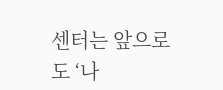센터는 앞으로도 ‘나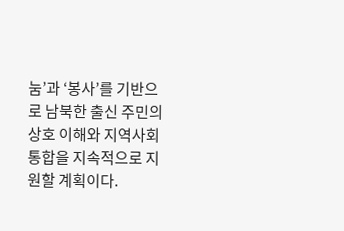눔’과 ‘봉사’를 기반으로 남북한 출신 주민의 상호 이해와 지역사회 통합을 지속적으로 지원할 계획이다.